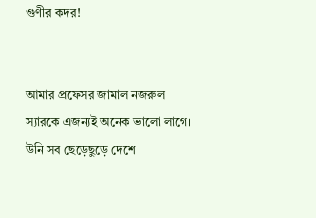গুণীর কদর!


আমার প্রফেসর জামাল নজরুল স্যারকে এজন্যই অনেক ভালো লাগে। উনি সব ছেড়েছুড়ে দেশে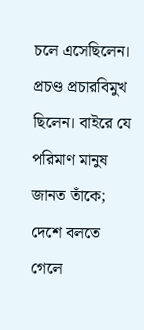চলে এসেছিলেন। প্রচণ্ড প্রচারবিমুখ ছিলেন। বাইরে যে পরিমাণ মানুষ জানত তাঁকে; দেশে বলতে গেলে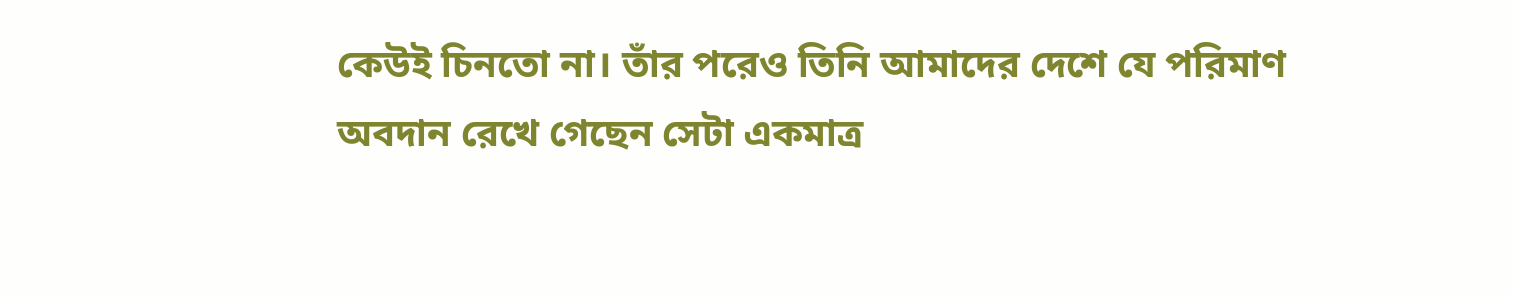কেউই চিনতো না। তাঁর পরেও তিনি আমাদের দেশে যে পরিমাণ অবদান রেখে গেছেন সেটা একমাত্র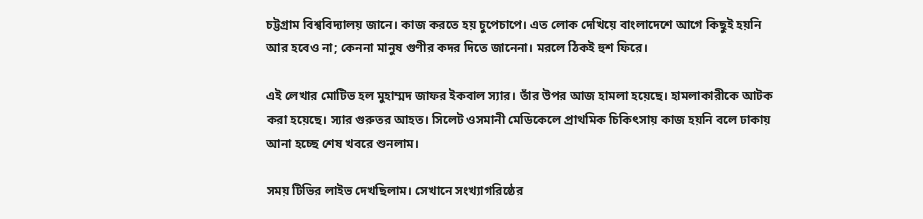চট্টগ্রাম বিশ্ববিদ্যালয় জানে। কাজ করতে হয় চুপেচাপে। এত লোক দেখিয়ে বাংলাদেশে আগে কিছুই হয়নি আর হবেও না; কেননা মানুষ গুণীর কদর দিতে জানেনা। মরলে ঠিকই হুশ ফিরে।

এই লেখার মোটিভ হল মুহাম্মদ জাফর ইকবাল স্যার। তাঁর উপর আজ হামলা হয়েছে। হামলাকারীকে আটক করা হয়েছে। স্যার গুরুতর আহত। সিলেট ওসমানী মেডিকেলে প্রাথমিক চিকিৎসায় কাজ হয়নি বলে ঢাকায় আনা হচ্ছে শেষ খবরে শুনলাম।

সময় টিভির লাইভ দেখছিলাম। সেখানে সংখ্যাগরিষ্ঠের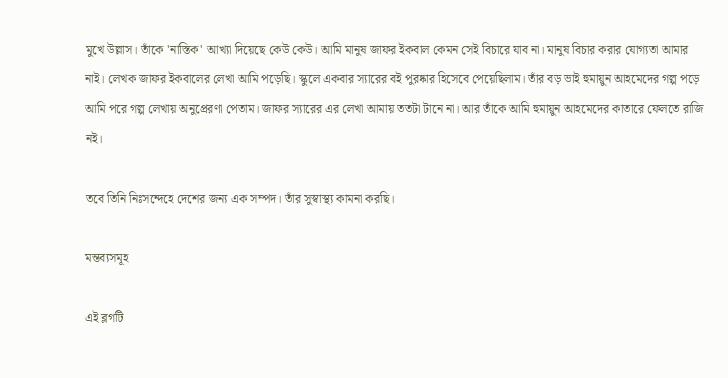মুখে উল্লাস। তাঁকে 'নাস্তিক' আখ্যা দিয়েছে কেউ কেউ। আমি মানুষ জাফর ইকবাল কেমন সেই বিচারে যাব না। মানুষ বিচার করার যোগ্যতা আমার নাই। লেখক জাফর ইকবালের লেখা আমি পড়েছি। স্কুলে একবার স্যারের বই পুরষ্কার হিসেবে পেয়েছিলাম। তাঁর বড় ভাই হুমায়ুন আহমেদের গল্প পড়ে আমি পরে গল্প লেখায় অনুপ্রেরণা পেতাম। জাফর স্যারের এর লেখা আমায় ততটা টানে না। আর তাঁকে আমি হুমায়ুন আহমেদের কাতারে ফেলতে রাজি নই।

তবে তিনি নিঃসন্দেহে দেশের জন্য এক সম্পদ। তাঁর সুস্বাস্থ্য কামনা করছি।

মন্তব্যসমূহ

এই ব্লগটি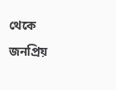থেকে জনপ্রিয়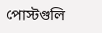পোস্টগুলি